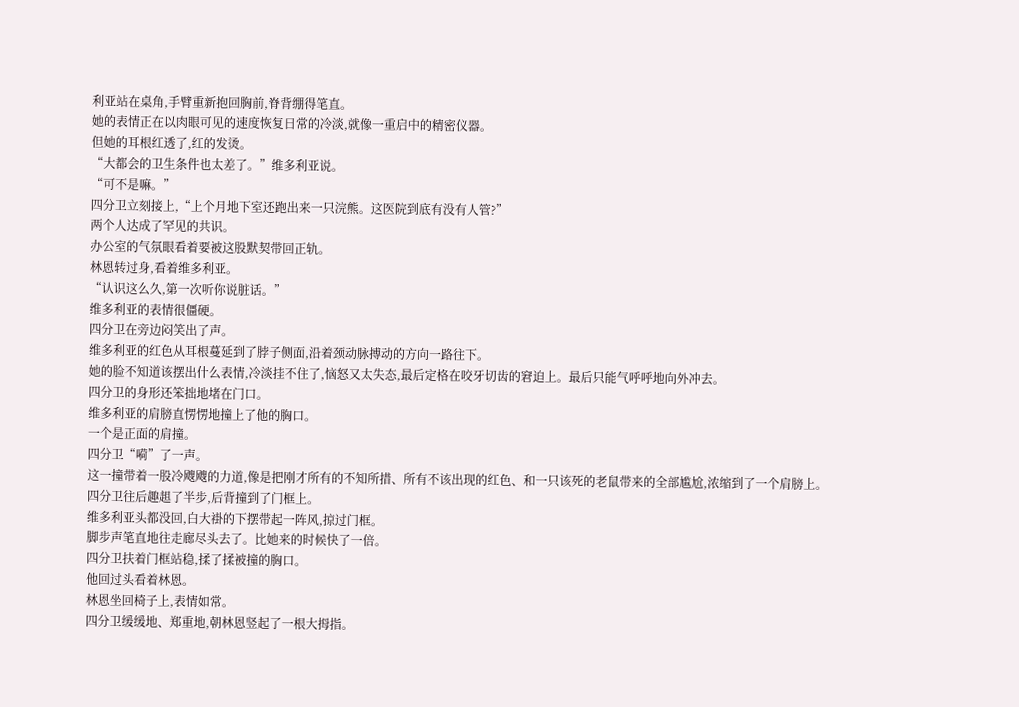利亚站在桌角,手臂重新抱回胸前,脊背绷得笔直。
她的表情正在以肉眼可见的速度恢复日常的冷淡,就像一重启中的精密仪器。
但她的耳根红透了,红的发烫。
“大都会的卫生条件也太差了。”维多利亚说。
“可不是嘛。”
四分卫立刻接上,“上个月地下室还跑出来一只浣熊。这医院到底有没有人管?”
两个人达成了罕见的共识。
办公室的气氛眼看着要被这股默契带回正轨。
林恩转过身,看着维多利亚。
“认识这么久,第一次听你说脏话。”
维多利亚的表情很僵硬。
四分卫在旁边闷笑出了声。
维多利亚的红色从耳根蔓延到了脖子侧面,沿着颈动脉搏动的方向一路往下。
她的脸不知道该摆出什么表情,冷淡挂不住了,恼怒又太失态,最后定格在咬牙切齿的窘迫上。最后只能气呼呼地向外冲去。
四分卫的身形还笨拙地堵在门口。
维多利亚的肩膀直愣愣地撞上了他的胸口。
一个是正面的肩撞。
四分卫“嗬”了一声。
这一撞带着一股冷飕飕的力道,像是把刚才所有的不知所措、所有不该出现的红色、和一只该死的老鼠带来的全部尴尬,浓缩到了一个肩膀上。
四分卫往后趣趄了半步,后背撞到了门框上。
维多利亚头都没回,白大褂的下摆带起一阵风,掠过门框。
脚步声笔直地往走廊尽头去了。比她来的时候快了一倍。
四分卫扶着门框站稳,揉了揉被撞的胸口。
他回过头看着林恩。
林恩坐回椅子上,表情如常。
四分卫缓缓地、郑重地,朝林恩竖起了一根大拇指。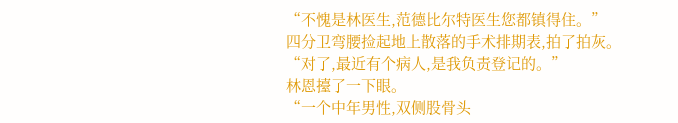“不愧是林医生,范德比尔特医生您都镇得住。”
四分卫弯腰捡起地上散落的手术排期表,拍了拍灰。
“对了,最近有个病人,是我负责登记的。”
林恩擡了一下眼。
“一个中年男性,双侧股骨头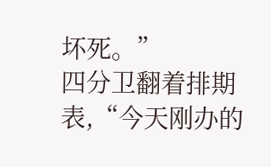坏死。”
四分卫翻着排期表,“今天刚办的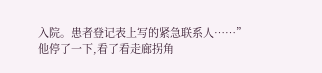入院。患者登记表上写的紧急联系人……”
他停了一下,看了看走廊拐角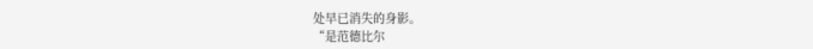处早已消失的身影。
“是范德比尔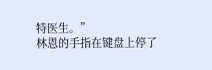特医生。”
林恩的手指在键盘上停了